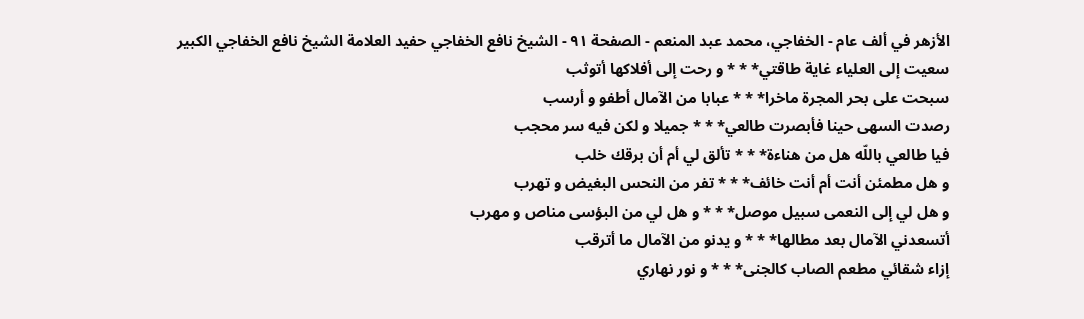الأزهر في ألف عام - الخفاجي، محمد عبد المنعم - الصفحة ٩١ - الشيخ نافع الخفاجي حفيد العلامة الشيخ نافع الخفاجي الكبير
سعيت إلى العلياء غاية طاقتي* * * و رحت إلى أفلاكها أتوثب
سبحت على بحر المجرة ماخرا* * * عبابا من الآمال أطفو و أرسب
رصدت السهى حينا فأبصرت طالعي* * * جميلا و لكن فيه سر محجب
فيا طالعي باللّه هل من هناءة* * * تألق لي أم أن برقك خلب
و هل مطمئن أنت أم أنت خائف* * * تفر من النحس البغيض و تهرب
و هل لي إلى النعمى سبيل موصل* * * و هل لي من البؤسى مناص و مهرب
أتسعدني الآمال بعد مطالها* * * و يدنو من الآمال ما أترقب
إزاء شقائي مطعم الصاب كالجنى* * * و نور نهاري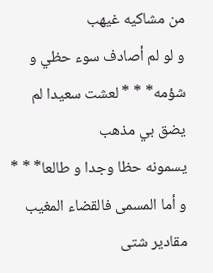من مشاكيه غيهب
و لو لم أصادف سوء حظي و شؤمه* * * لعشت سعيدا لم يضق بي مذهب
يسمونه حظا وجدا و طالعا* * * و أما المسمى فالقضاء المغيب
مقادير شتى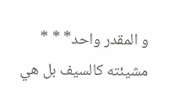و المقدر واحد* * * مشيئته كالسيف بل هي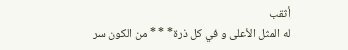أثقب
له المثل الأعلى و في كل ذرة* * * من الكون سر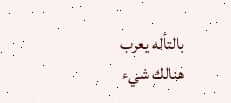بالتأله يعرب
هنالك شيء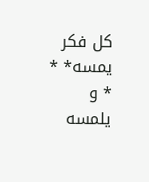كل فكر يمسه* * * و يلمسه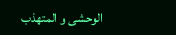الوحشى و المتهذب